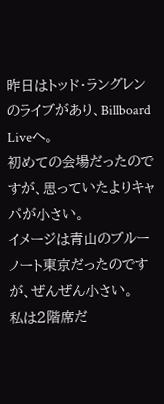昨日はトッド・ラングレンのライブがあり、Billboard Liveへ。
初めての会場だったのですが、思っていたよりキャパが小さい。
イメージは青山のブルーノート東京だったのですが、ぜんぜん小さい。
私は2階席だ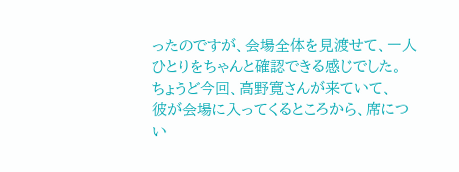ったのですが、会場全体を見渡せて、一人ひとりをちゃんと確認できる感じでした。
ちょうど今回、高野寛さんが来ていて、
彼が会場に入ってくるところから、席につい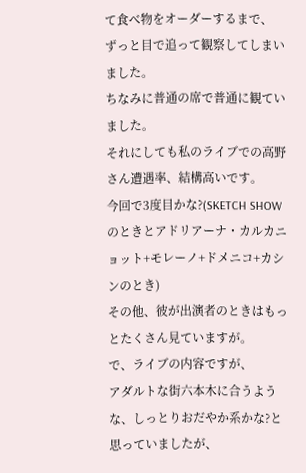て食べ物をオーダーするまで、
ずっと目で追って観察してしまいました。
ちなみに普通の席で普通に観ていました。
それにしても私のライブでの高野さん遭遇率、結構高いです。
今回で3度目かな?(SKETCH SHOWのときとアドリアーナ・カルカニョット+モレーノ+ドメニコ+カシンのとき)
その他、彼が出演者のときはもっとたくさん見ていますが。
で、ライブの内容ですが、
アダルトな街六本木に合うような、しっとりおだやか系かな?と思っていましたが、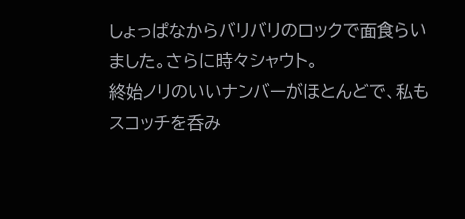しょっぱなからバリバリのロックで面食らいました。さらに時々シャウト。
終始ノリのいいナンバーがほとんどで、私もスコッチを呑み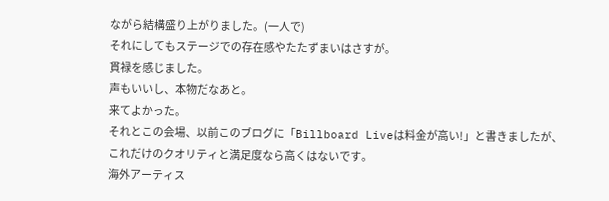ながら結構盛り上がりました。(一人で)
それにしてもステージでの存在感やたたずまいはさすが。
貫禄を感じました。
声もいいし、本物だなあと。
来てよかった。
それとこの会場、以前このブログに「Billboard Liveは料金が高い!」と書きましたが、
これだけのクオリティと満足度なら高くはないです。
海外アーティス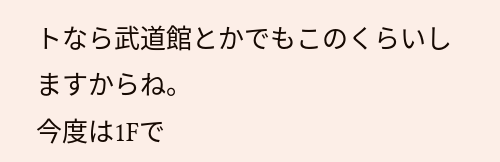トなら武道館とかでもこのくらいしますからね。
今度は1Fで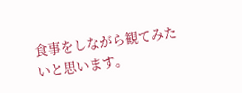食事をしながら観てみたいと思います。